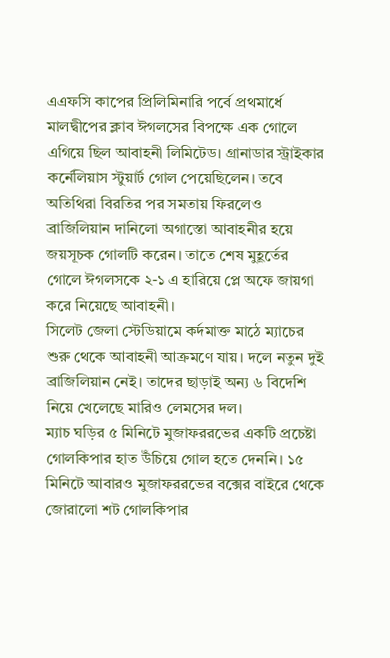এএফসি কাপের প্রিলিমিনারি পর্বে প্রথমার্ধে মালদ্বীপের ক্লাব ঈগলসের বিপক্ষে এক গোলে এগিয়ে ছিল আবাহনী লিমিটেড। গ্রানাডার স্ট্রাইকার কর্নেলিয়াস স্টুয়ার্ট গোল পেয়েছিলেন। তবে অতিথিরা বিরতির পর সমতায় ফিরলেও ব্রাজিলিয়ান দানিলো অগাস্তো আবাহনীর হয়ে জয়সূচক গোলটি করেন। তাতে শেষ মুহূর্তের গোলে ঈগলসকে ২-১ এ হারিয়ে প্লে অফে জায়গা করে নিয়েছে আবাহনী।
সিলেট জেলা স্টেডিয়ামে কর্দমাক্ত মাঠে ম্যাচের শুরু থেকে আবাহনী আক্রমণে যায়। দলে নতুন দুই ব্রাজিলিয়ান নেই। তাদের ছাড়াই অন্য ৬ বিদেশি নিয়ে খেলেছে মারিও লেমসের দল।
ম্যাচ ঘড়ির ৫ মিনিটে মুজাফররভের একটি প্রচেষ্টা গোলকিপার হাত উঁচিয়ে গোল হতে দেননি। ১৫ মিনিটে আবারও মুজাফররভের বক্সের বাইরে থেকে জোরালো শট গোলকিপার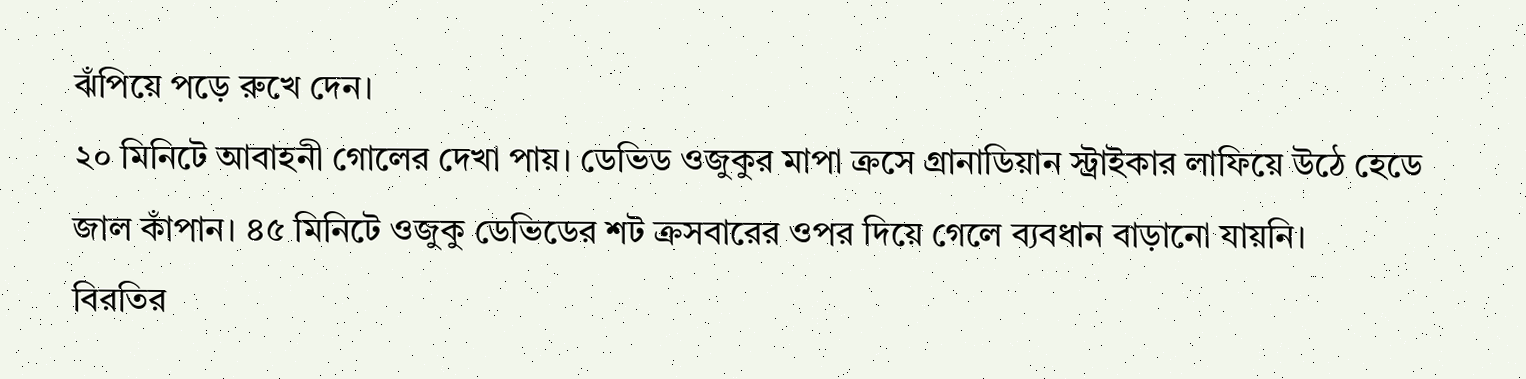ঝঁপিয়ে পড়ে রুখে দেন।
২০ মিনিটে আবাহনী গোলের দেখা পায়। ডেভিড ওজুকুর মাপা ক্রসে গ্রানাডিয়ান স্ট্রাইকার লাফিয়ে উঠে হেডে জাল কাঁপান। ৪৫ মিনিটে ওজুকু ডেভিডের শট ক্রসবারের ওপর দিয়ে গেলে ব্যবধান বাড়ানো যায়নি।
বিরতির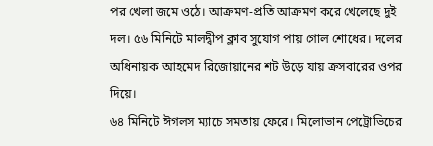পর খেলা জমে ওঠে। আক্রমণ-প্রতি আক্রমণ করে খেলেছে দুই দল। ৫৬ মিনিটে মালদ্বীপ ক্লাব সুযোগ পায় গোল শোধের। দলের অধিনায়ক আহমেদ রিজোয়ানের শট উড়ে যায় ক্রসবারের ওপর দিয়ে।
৬৪ মিনিটে ঈগলস ম্যাচে সমতায় ফেরে। মিলোভান পেট্রোভিচের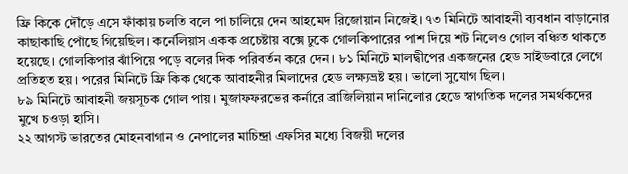ফ্রি কিকে দৌঁড়ে এসে ফাঁকায় চলতি বলে পা চালিয়ে দেন আহমেদ রিজোয়ান নিজেই। ৭৩ মিনিটে আবাহনী ব্যবধান বাড়ানোর কাছাকাছি পোঁছে গিয়েছিল। কর্নেলিয়াস একক প্রচেষ্টায় বক্সে ঢুকে গোলকিপারের পাশ দিয়ে শট নিলেও গোল বঞ্চিত থাকতে হয়েছে। গোলকিপার ঝাঁপিয়ে পড়ে বলের দিক পরিবর্তন করে দেন। ৮১ মিনিটে মালদ্বীপের একজনের হেড সাইডবারে লেগে প্রতিহত হয়। পরের মিনিটে ফ্রি কিক থেকে আবাহনীর মিলাদের হেড লক্ষ্যভ্রষ্ট হয়। ভালো সুযোগ ছিল।
৮৯ মিনিটে আবাহনী জয়সূচক গোল পায়। মুজাফফরভের কর্নারে ব্রাজিলিয়ান দানিলোর হেডে স্বাগতিক দলের সমর্থকদের মুখে চওড়া হাসি।
২২ আগস্ট ভারতের মোহনবাগান ও নেপালের মাচিন্দ্রা এফসির মধ্যে বিজয়ী দলের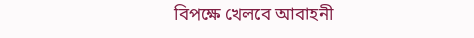বিপক্ষে খেলবে আবাহনী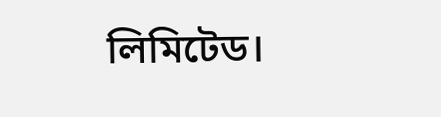লিমিটেড।